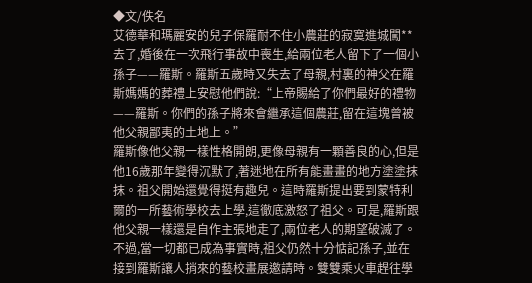◆文/佚名
艾德華和瑪麗安的兒子保羅耐不住小農莊的寂寞進城闖**去了,婚後在一次飛行事故中喪生,給兩位老人留下了一個小孫子——羅斯。羅斯五歲時又失去了母親,村裏的神父在羅斯媽媽的葬禮上安慰他們說:“上帝賜給了你們最好的禮物——羅斯。你們的孫子將來會繼承這個農莊,留在這塊曾被他父親鄙夷的土地上。”
羅斯像他父親一樣性格開朗,更像母親有一顆善良的心,但是他16歲那年變得沉默了,著迷地在所有能畫畫的地方塗塗抹抹。祖父開始還覺得挺有趣兒。這時羅斯提出要到蒙特利爾的一所藝術學校去上學,這徹底激怒了祖父。可是,羅斯跟他父親一樣還是自作主張地走了,兩位老人的期望破滅了。不過,當一切都已成為事實時,祖父仍然十分惦記孫子,並在接到羅斯讓人捎來的藝校畫展邀請時。雙雙乘火車趕往學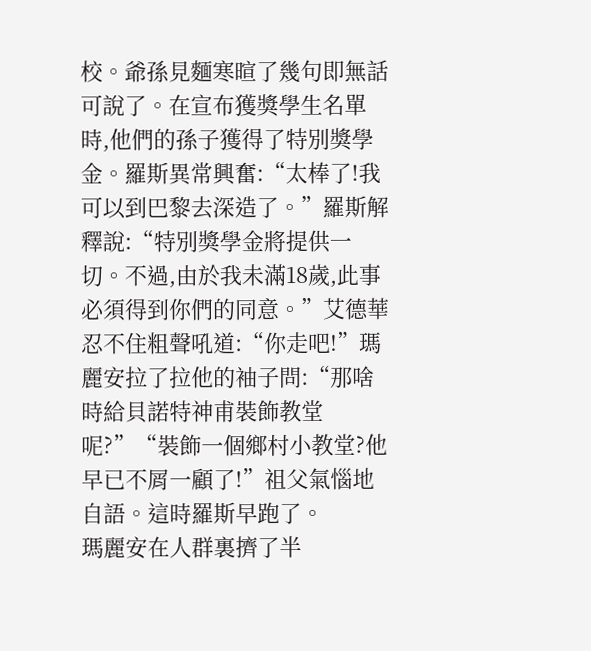校。爺孫見麵寒暄了幾句即無話可說了。在宣布獲獎學生名單時,他們的孫子獲得了特別獎學金。羅斯異常興奮:“太棒了!我可以到巴黎去深造了。”羅斯解釋說:“特別獎學金將提供一切。不過,由於我未滿18歲,此事必須得到你們的同意。”艾德華忍不住粗聲吼道:“你走吧!”瑪麗安拉了拉他的袖子問:“那啥時給貝諾特神甫裝飾教堂呢?”“裝飾一個鄉村小教堂?他早已不屑一顧了!”祖父氣惱地自語。這時羅斯早跑了。
瑪麗安在人群裏擠了半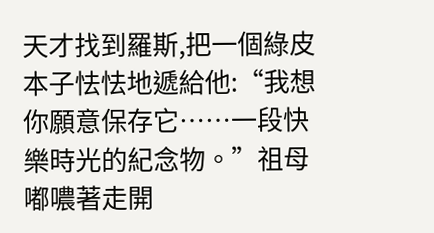天才找到羅斯,把一個綠皮本子怯怯地遞給他:“我想你願意保存它……一段快樂時光的紀念物。”祖母嘟噥著走開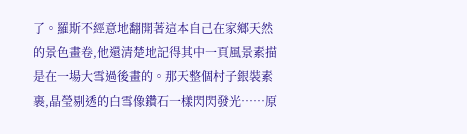了。羅斯不經意地翻開著這本自己在家鄉天然的景色畫卷,他還清楚地記得其中一頁風景素描是在一場大雪過後畫的。那天整個村子銀裝素裹,晶瑩剔透的白雪像鑽石一樣閃閃發光……原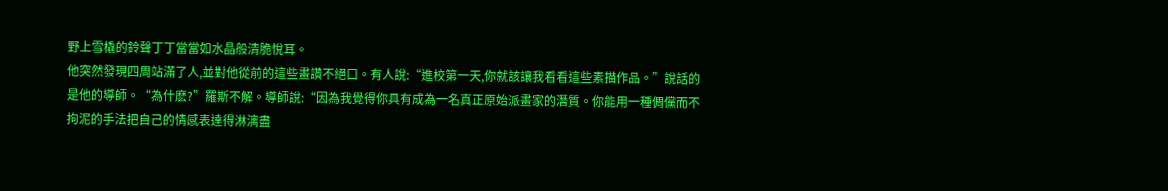野上雪橇的鈴聲丁丁當當如水晶般清脆悅耳。
他突然發現四周站滿了人,並對他從前的這些畫讚不絕口。有人說:“進校第一天,你就該讓我看看這些素描作品。”說話的是他的導師。“為什麽?”羅斯不解。導師說:“因為我覺得你具有成為一名真正原始派畫家的潛質。你能用一種倜儻而不拘泥的手法把自己的情感表達得淋漓盡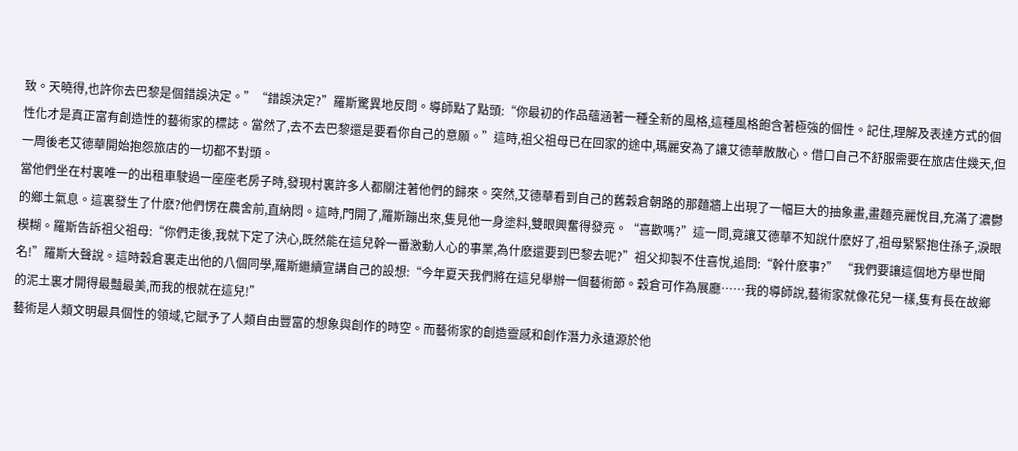致。天曉得,也許你去巴黎是個錯誤決定。”“錯誤決定?”羅斯驚異地反問。導師點了點頭:“你最初的作品蘊涵著一種全新的風格,這種風格飽含著極強的個性。記住,理解及表達方式的個性化才是真正富有創造性的藝術家的標誌。當然了,去不去巴黎還是要看你自己的意願。”這時,祖父祖母已在回家的途中,瑪麗安為了讓艾德華散散心。借口自己不舒服需要在旅店住幾天,但一周後老艾德華開始抱怨旅店的一切都不對頭。
當他們坐在村裏唯一的出租車駛過一座座老房子時,發現村裏許多人都關注著他們的歸來。突然,艾德華看到自己的舊穀倉朝路的那麵牆上出現了一幅巨大的抽象畫,畫麵亮麗悅目,充滿了濃鬱的鄉土氣息。這裏發生了什麽?他們愣在農舍前,直納悶。這時,門開了,羅斯蹦出來,隻見他一身塗料,雙眼興奮得發亮。“喜歡嗎?”這一問,竟讓艾德華不知說什麽好了,祖母緊緊抱住孫子,淚眼模糊。羅斯告訴祖父祖母:“你們走後,我就下定了決心,既然能在這兒幹一番激動人心的事業,為什麽還要到巴黎去呢?”祖父抑製不住喜悅,追問:“幹什麽事?” “我們要讓這個地方舉世聞名!”羅斯大聲說。這時穀倉裏走出他的八個同學,羅斯繼續宣講自己的設想:“今年夏天我們將在這兒舉辦一個藝術節。穀倉可作為展廳……我的導師說,藝術家就像花兒一樣,隻有長在故鄉的泥土裏才開得最豔最美,而我的根就在這兒!”
藝術是人類文明最具個性的領域,它賦予了人類自由豐富的想象與創作的時空。而藝術家的創造靈感和創作潛力永遠源於他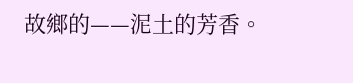故鄉的——泥土的芳香。